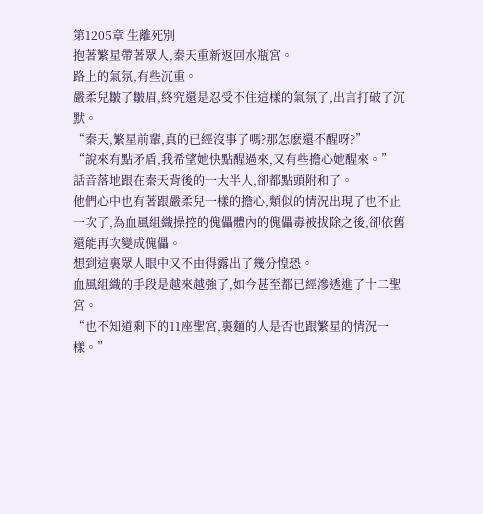第1205章 生離死別
抱著繁星帶著眾人,秦天重新返回水瓶宮。
路上的氣氛,有些沉重。
嚴柔兒皺了皺眉,終究還是忍受不住這樣的氣氛了,出言打破了沉默。
“秦天,繁星前輩,真的已經沒事了嗎?那怎麽還不醒呀?”
“說來有點矛盾,我希望她快點醒過來,又有些擔心她醒來。”
話音落地跟在秦天背後的一大半人,卻都點頭附和了。
他們心中也有著跟嚴柔兒一樣的擔心,類似的情況出現了也不止一次了,為血風組織操控的傀儡體內的傀儡毒被拔除之後,卻依舊還能再次變成傀儡。
想到這裏眾人眼中又不由得露出了幾分惶恐。
血風組織的手段是越來越強了,如今甚至都已經滲透進了十二聖宮。
“也不知道剩下的11座聖宮,裏麵的人是否也跟繁星的情況一樣。”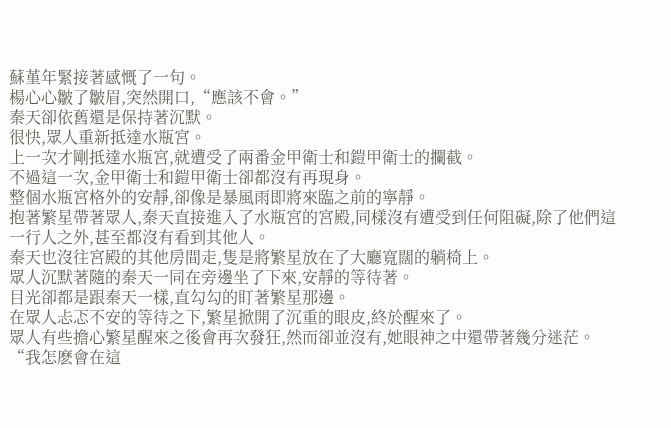蘇堇年緊接著感慨了一句。
楊心心皺了皺眉,突然開口,“應該不會。”
秦天卻依舊還是保持著沉默。
很快,眾人重新抵達水瓶宮。
上一次才剛抵達水瓶宮,就遭受了兩番金甲衛士和鎧甲衛士的攔截。
不過這一次,金甲衛士和鎧甲衛士卻都沒有再現身。
整個水瓶宮格外的安靜,卻像是暴風雨即將來臨之前的寧靜。
抱著繁星帶著眾人,秦天直接進入了水瓶宮的宮殿,同樣沒有遭受到任何阻礙,除了他們這一行人之外,甚至都沒有看到其他人。
秦天也沒往宮殿的其他房間走,隻是將繁星放在了大廳寬闊的躺椅上。
眾人沉默著隨的秦天一同在旁邊坐了下來,安靜的等待著。
目光卻都是跟秦天一樣,直勾勾的盯著繁星那邊。
在眾人忐忑不安的等待之下,繁星掀開了沉重的眼皮,終於醒來了。
眾人有些擔心繁星醒來之後會再次發狂,然而卻並沒有,她眼神之中還帶著幾分迷茫。
“我怎麽會在這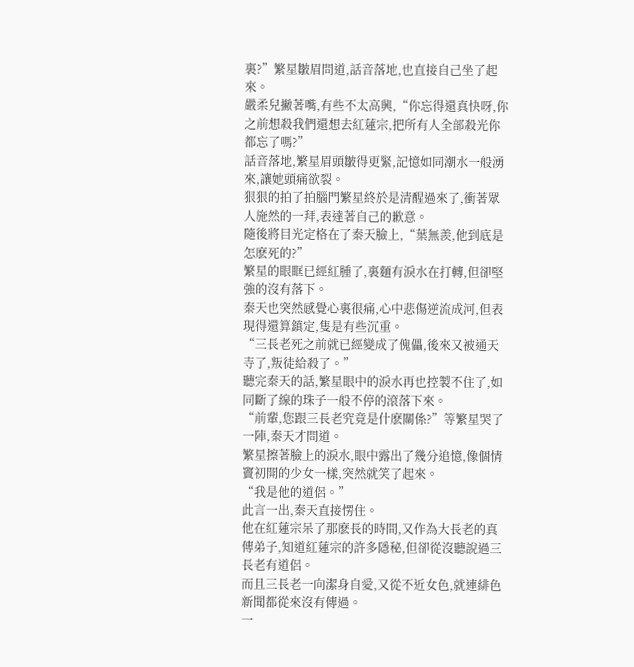裏?”繁星皺眉問道,話音落地,也直接自己坐了起來。
嚴柔兒撇著嘴,有些不太高興,“你忘得還真快呀,你之前想殺我們還想去紅蓮宗,把所有人全部殺光你都忘了嗎?”
話音落地,繁星眉頭皺得更緊,記憶如同潮水一般湧來,讓她頭痛欲裂。
狠狠的拍了拍腦門繁星終於是清醒過來了,衝著眾人施然的一拜,表達著自己的歉意。
隨後將目光定格在了秦天臉上,“葉無羨,他到底是怎麽死的?”
繁星的眼眶已經紅腫了,裏麵有淚水在打轉,但卻堅強的沒有落下。
秦天也突然感覺心裏很痛,心中悲傷逆流成河,但表現得還算鎮定,隻是有些沉重。
“三長老死之前就已經變成了傀儡,後來又被通天寺了,叛徒給殺了。”
聽完秦天的話,繁星眼中的淚水再也控製不住了,如同斷了線的珠子一般不停的滾落下來。
“前輩,您跟三長老究竟是什麽關係?”等繁星哭了一陣,秦天才問道。
繁星擦著臉上的淚水,眼中露出了幾分追憶,像個情竇初開的少女一樣,突然就笑了起來。
“我是他的道侶。”
此言一出,秦天直接愣住。
他在紅蓮宗呆了那麽長的時間,又作為大長老的真傳弟子,知道紅蓮宗的許多隱秘,但卻從沒聽說過三長老有道侶。
而且三長老一向潔身自愛,又從不近女色,就連緋色新聞都從來沒有傳過。
一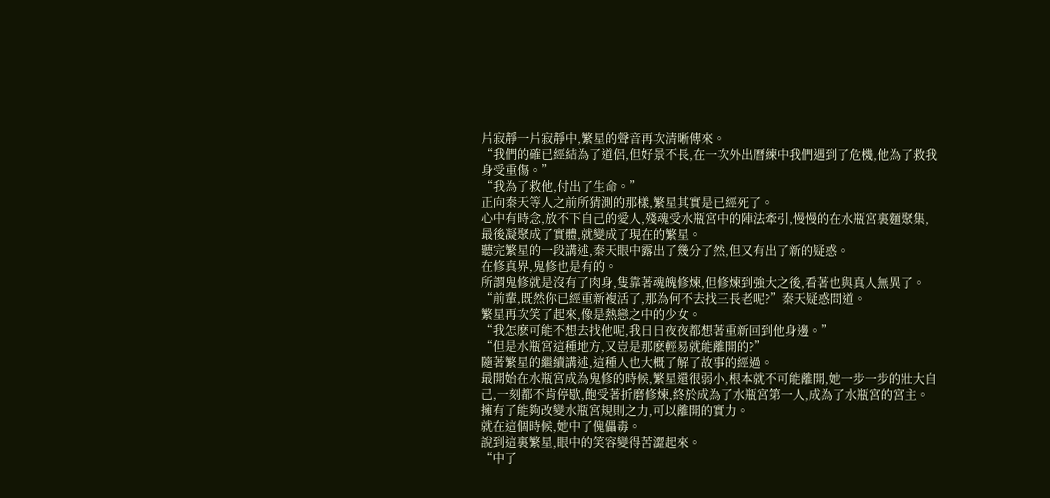片寂靜一片寂靜中,繁星的聲音再次清晰傳來。
“我們的確已經結為了道侶,但好景不長,在一次外出曆練中我們遇到了危機,他為了救我身受重傷。”
“我為了救他,付出了生命。”
正向秦天等人之前所猜測的那樣,繁星其實是已經死了。
心中有時念,放不下自己的愛人,殘魂受水瓶宮中的陣法牽引,慢慢的在水瓶宮裏麵聚集,最後凝聚成了實體,就變成了現在的繁星。
聽完繁星的一段講述,秦天眼中露出了幾分了然,但又有出了新的疑惑。
在修真界,鬼修也是有的。
所謂鬼修就是沒有了肉身,隻靠著魂魄修煉,但修煉到強大之後,看著也與真人無異了。
“前輩,既然你已經重新複活了,那為何不去找三長老呢?”秦天疑惑問道。
繁星再次笑了起來,像是熱戀之中的少女。
“我怎麽可能不想去找他呢,我日日夜夜都想著重新回到他身邊。”
“但是水瓶宮這種地方,又豈是那麽輕易就能離開的?”
隨著繁星的繼續講述,這種人也大概了解了故事的經過。
最開始在水瓶宮成為鬼修的時候,繁星還很弱小,根本就不可能離開,她一步一步的壯大自己,一刻都不肯停歇,飽受著折磨修煉,終於成為了水瓶宮第一人,成為了水瓶宮的宮主。
擁有了能夠改變水瓶宮規則之力,可以離開的實力。
就在這個時候,她中了傀儡毒。
說到這裏繁星,眼中的笑容變得苦澀起來。
“中了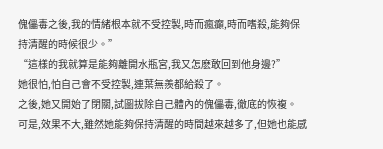傀儡毒之後,我的情緒根本就不受控製,時而瘋癲,時而嗜殺,能夠保持清醒的時候很少。”
“這樣的我就算是能夠離開水瓶宮,我又怎麽敢回到他身邊?”
她很怕,怕自己會不受控製,連葉無羨都給殺了。
之後,她又開始了閉關,試圖拔除自己體內的傀儡毒,徹底的恢複。
可是,效果不大,雖然她能夠保持清醒的時間越來越多了,但她也能感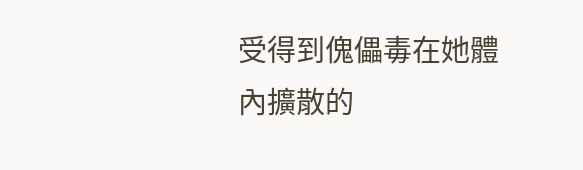受得到傀儡毒在她體內擴散的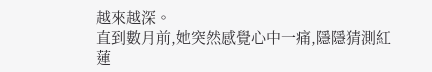越來越深。
直到數月前,她突然感覺心中一痛,隱隱猜測紅蓮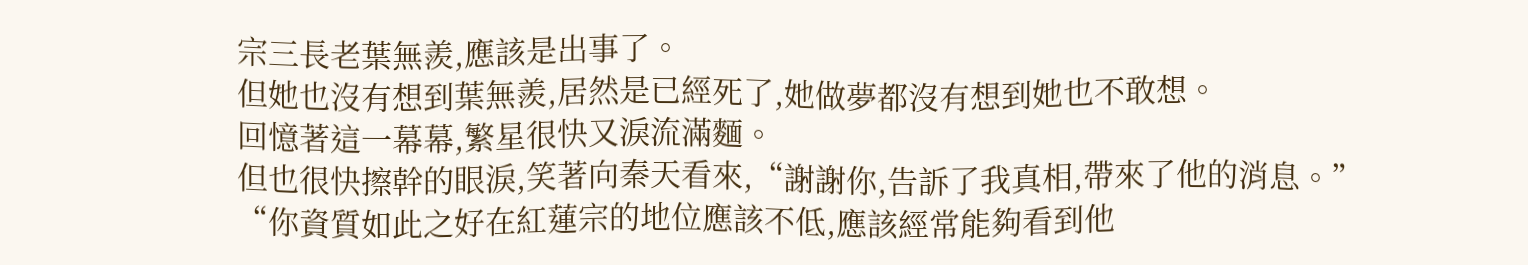宗三長老葉無羨,應該是出事了。
但她也沒有想到葉無羨,居然是已經死了,她做夢都沒有想到她也不敢想。
回憶著這一幕幕,繁星很快又淚流滿麵。
但也很快擦幹的眼淚,笑著向秦天看來,“謝謝你,告訴了我真相,帶來了他的消息。”
“你資質如此之好在紅蓮宗的地位應該不低,應該經常能夠看到他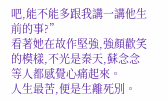吧,能不能多跟我講一講他生前的事?”
看著她在故作堅強,強顏歡笑的模樣,不光是秦天,蘇念念等人都感覺心痛起來。
人生最苦,便是生離死別。